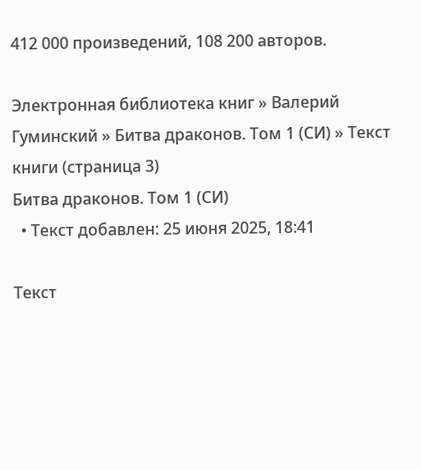412 000 произведений, 108 200 авторов.

Электронная библиотека книг » Валерий Гуминский » Битва драконов. Том 1 (СИ) » Текст книги (страница 3)
Битва драконов. Том 1 (СИ)
  • Текст добавлен: 25 июня 2025, 18:41

Текст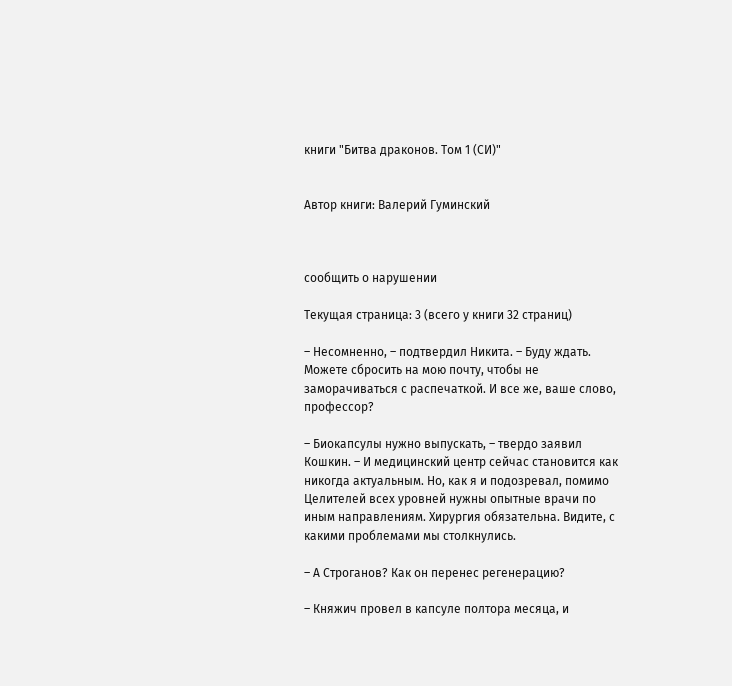книги "Битва драконов. Том 1 (СИ)"


Автор книги: Валерий Гуминский



сообщить о нарушении

Текущая страница: 3 (всего у книги 32 страниц)

– Несомненно, – подтвердил Никита. – Буду ждать. Можете сбросить на мою почту, чтобы не заморачиваться с распечаткой. И все же, ваше слово, профессор?

– Биокапсулы нужно выпускать, – твердо заявил Кошкин. – И медицинский центр сейчас становится как никогда актуальным. Но, как я и подозревал, помимо Целителей всех уровней нужны опытные врачи по иным направлениям. Хирургия обязательна. Видите, с какими проблемами мы столкнулись.

– А Строганов? Как он перенес регенерацию?

– Княжич провел в капсуле полтора месяца, и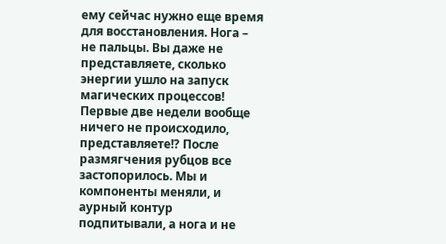ему сейчас нужно еще время для восстановления. Нога – не пальцы. Вы даже не представляете, сколько энергии ушло на запуск магических процессов! Первые две недели вообще ничего не происходило, представляете!? После размягчения рубцов все застопорилось. Мы и компоненты меняли, и аурный контур подпитывали, а нога и не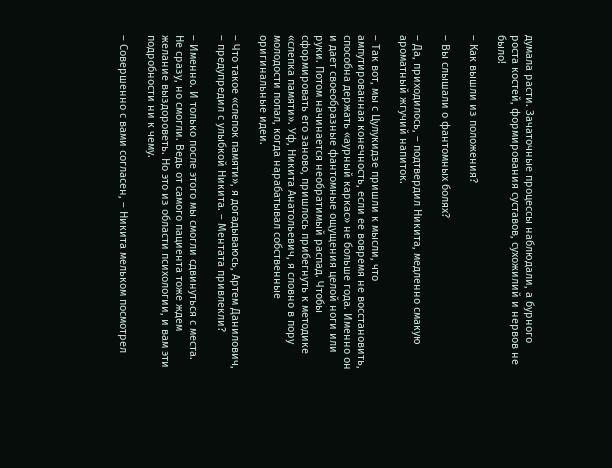думала расти. Зачаточные процессы наблюдали, а бурного роста костей, формирования суставов, сухожилий и нервов не было!

– Как вышли из положения?

– Вы слышали о фантомных болях?

– Да, приходилось, – подтвердил Никита, медленно смакую ароматный жгучий напиток.

– Так вот, мы с Цулукидзе пришли к мысли, что ампутированная конечность, если ее вовремя не восстановить, способна держать «аурный каркас» не больше года. Именно он и дает своеобразные фантомные ощущения целой ноги или руки. Потом начинается необратимый распад. Чтобы сформировать его заново, пришлось прибегнуть к методике «слепка памяти». Уф, Никита Анатольевич, я словно в пору молодости попал, когда нарабатывал собственные оригинальные идеи.

– Что такое «слепок памяти», я догадываюсь, Артем Данилович, – предупредил с улыбкой Никита. – Ментата привлекли?

– Именно. И только после этого мы смогли сдвинуться с места. Не сразу, но смогли. Ведь от самого пациента тоже ждем желание выздороветь. Но это из области психологии, и вам эти подробности ни к чему.

– Совершенно с вами согласен, – Никита мельком посмотрел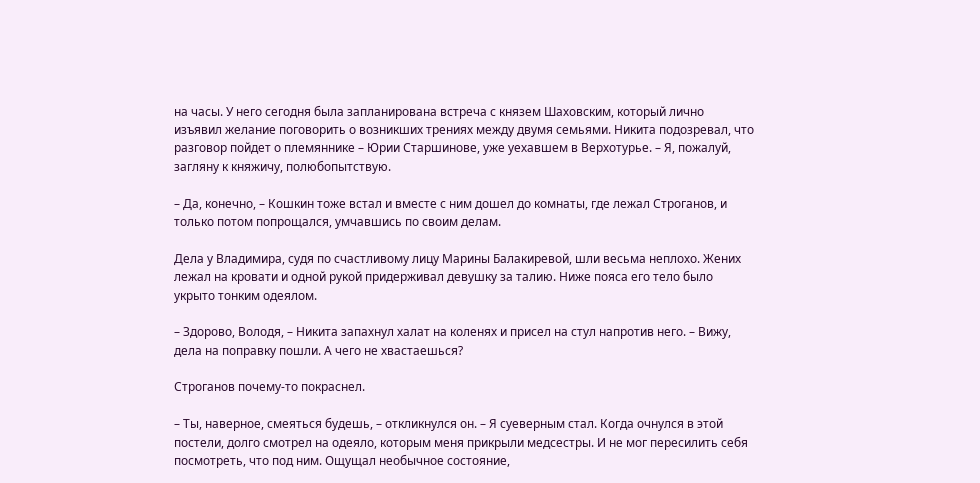на часы. У него сегодня была запланирована встреча с князем Шаховским, который лично изъявил желание поговорить о возникших трениях между двумя семьями. Никита подозревал, что разговор пойдет о племяннике – Юрии Старшинове, уже уехавшем в Верхотурье. – Я, пожалуй, загляну к княжичу, полюбопытствую.

– Да, конечно, – Кошкин тоже встал и вместе с ним дошел до комнаты, где лежал Строганов, и только потом попрощался, умчавшись по своим делам.

Дела у Владимира, судя по счастливому лицу Марины Балакиревой, шли весьма неплохо. Жених лежал на кровати и одной рукой придерживал девушку за талию. Ниже пояса его тело было укрыто тонким одеялом.

– Здорово, Володя, – Никита запахнул халат на коленях и присел на стул напротив него. – Вижу, дела на поправку пошли. А чего не хвастаешься?

Строганов почему-то покраснел.

– Ты, наверное, смеяться будешь, – откликнулся он. – Я суеверным стал. Когда очнулся в этой постели, долго смотрел на одеяло, которым меня прикрыли медсестры. И не мог пересилить себя посмотреть, что под ним. Ощущал необычное состояние,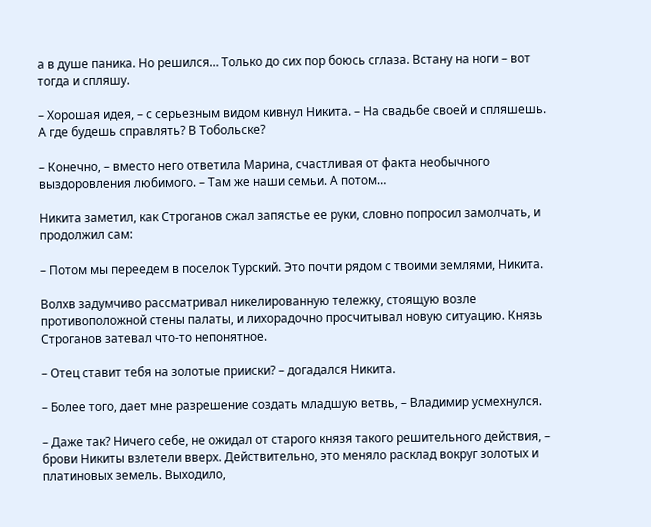а в душе паника. Но решился… Только до сих пор боюсь сглаза. Встану на ноги – вот тогда и спляшу.

– Хорошая идея, – с серьезным видом кивнул Никита. – На свадьбе своей и спляшешь. А где будешь справлять? В Тобольске?

– Конечно, – вместо него ответила Марина, счастливая от факта необычного выздоровления любимого. – Там же наши семьи. А потом…

Никита заметил, как Строганов сжал запястье ее руки, словно попросил замолчать, и продолжил сам:

– Потом мы переедем в поселок Турский. Это почти рядом с твоими землями, Никита.

Волхв задумчиво рассматривал никелированную тележку, стоящую возле противоположной стены палаты, и лихорадочно просчитывал новую ситуацию. Князь Строганов затевал что-то непонятное.

– Отец ставит тебя на золотые прииски? – догадался Никита.

– Более того, дает мне разрешение создать младшую ветвь, – Владимир усмехнулся.

– Даже так? Ничего себе, не ожидал от старого князя такого решительного действия, – брови Никиты взлетели вверх. Действительно, это меняло расклад вокруг золотых и платиновых земель. Выходило,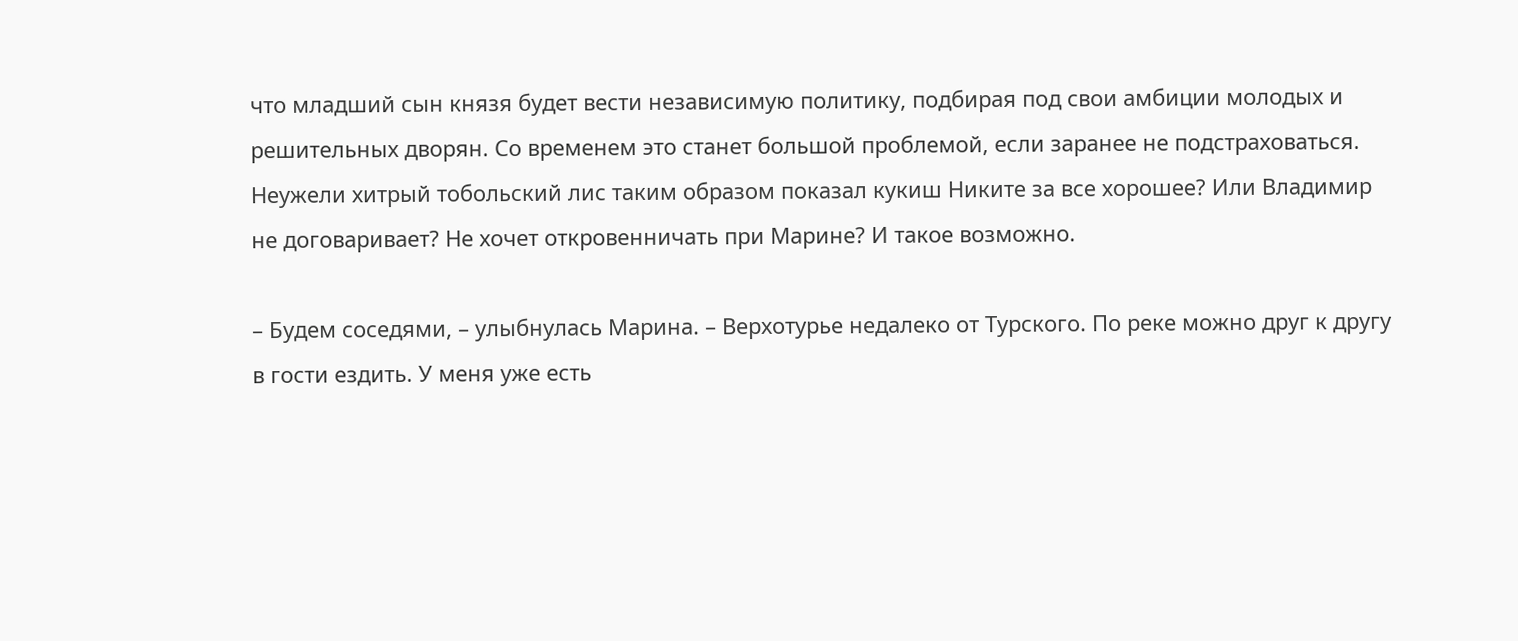что младший сын князя будет вести независимую политику, подбирая под свои амбиции молодых и решительных дворян. Со временем это станет большой проблемой, если заранее не подстраховаться. Неужели хитрый тобольский лис таким образом показал кукиш Никите за все хорошее? Или Владимир не договаривает? Не хочет откровенничать при Марине? И такое возможно.

– Будем соседями, – улыбнулась Марина. – Верхотурье недалеко от Турского. По реке можно друг к другу в гости ездить. У меня уже есть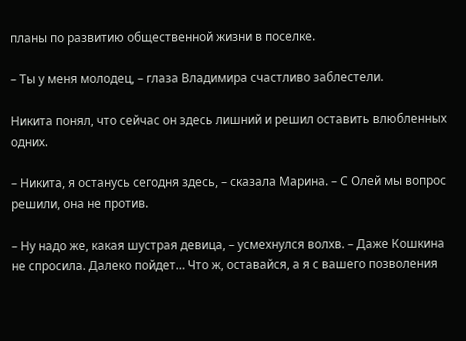планы по развитию общественной жизни в поселке.

– Ты у меня молодец, – глаза Владимира счастливо заблестели.

Никита понял, что сейчас он здесь лишний и решил оставить влюбленных одних.

– Никита, я останусь сегодня здесь, – сказала Марина. – С Олей мы вопрос решили, она не против.

– Ну надо же, какая шустрая девица, – усмехнулся волхв. – Даже Кошкина не спросила. Далеко пойдет… Что ж, оставайся, а я с вашего позволения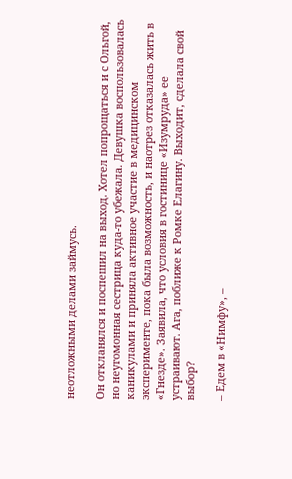неотложными делами займусь.

Он откланялся и поспешил на выход. Хотел попрощаться и с Ольгой, но неугомонная сестрица куда-то убежала. Девушка воспользовалась каникулами и приняла активное участие в медицинском эксперименте, пока была возможность, и наотрез отказалась жить в «Гнезде». Заявила, что условия в гостинице «Изумруда» ее устраивают. Ага, поближе к Ромке Елагину. Выходит, сделала свой выбор?

– Едем в «Нимфу», –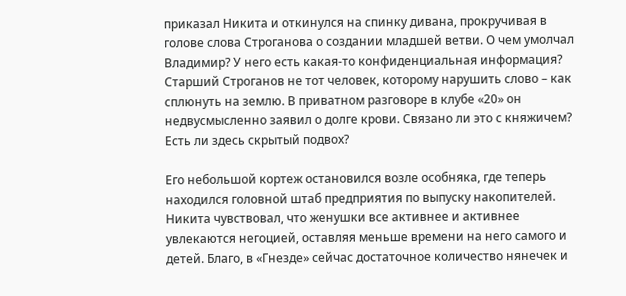приказал Никита и откинулся на спинку дивана, прокручивая в голове слова Строганова о создании младшей ветви. О чем умолчал Владимир? У него есть какая-то конфиденциальная информация? Старший Строганов не тот человек, которому нарушить слово – как сплюнуть на землю. В приватном разговоре в клубе «20» он недвусмысленно заявил о долге крови. Связано ли это с княжичем? Есть ли здесь скрытый подвох?

Его небольшой кортеж остановился возле особняка, где теперь находился головной штаб предприятия по выпуску накопителей. Никита чувствовал, что женушки все активнее и активнее увлекаются негоцией, оставляя меньше времени на него самого и детей. Благо, в «Гнезде» сейчас достаточное количество нянечек и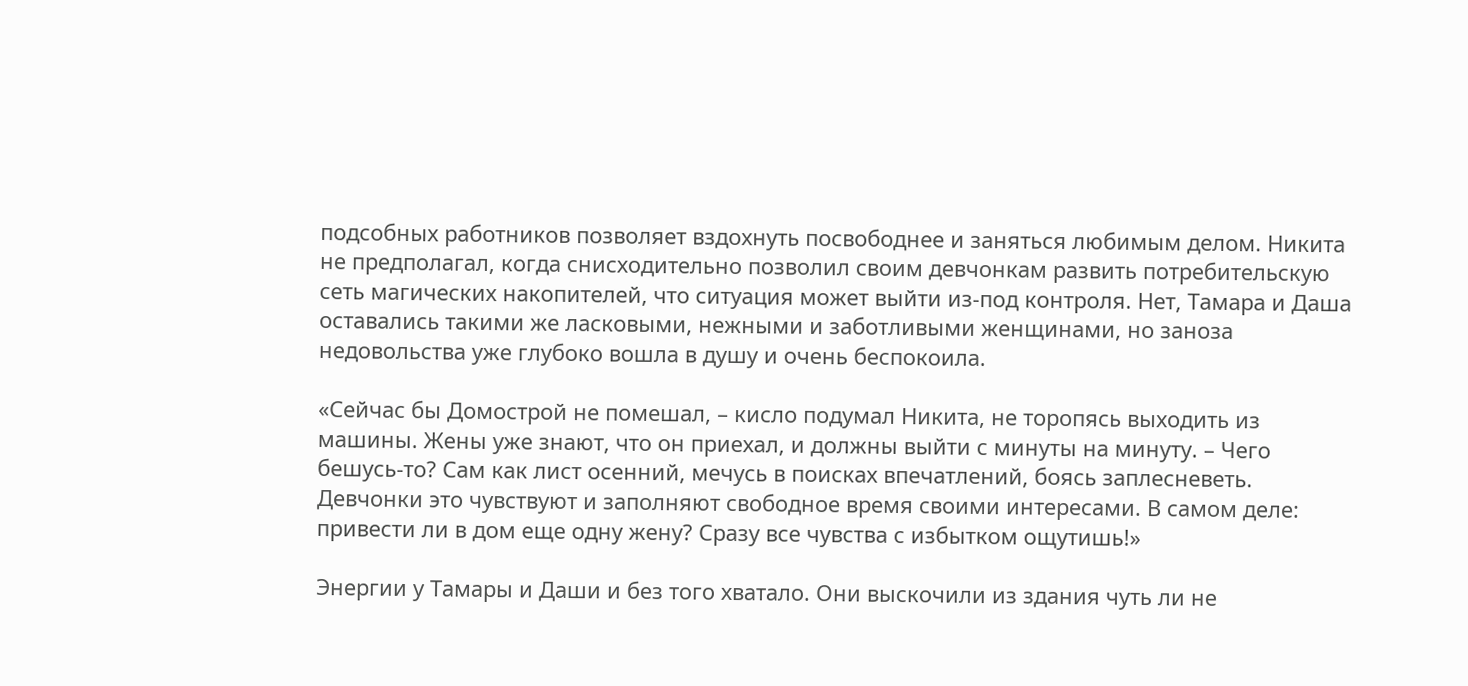подсобных работников позволяет вздохнуть посвободнее и заняться любимым делом. Никита не предполагал, когда снисходительно позволил своим девчонкам развить потребительскую сеть магических накопителей, что ситуация может выйти из-под контроля. Нет, Тамара и Даша оставались такими же ласковыми, нежными и заботливыми женщинами, но заноза недовольства уже глубоко вошла в душу и очень беспокоила.

«Сейчас бы Домострой не помешал, – кисло подумал Никита, не торопясь выходить из машины. Жены уже знают, что он приехал, и должны выйти с минуты на минуту. – Чего бешусь-то? Сам как лист осенний, мечусь в поисках впечатлений, боясь заплесневеть. Девчонки это чувствуют и заполняют свободное время своими интересами. В самом деле: привести ли в дом еще одну жену? Сразу все чувства с избытком ощутишь!»

Энергии у Тамары и Даши и без того хватало. Они выскочили из здания чуть ли не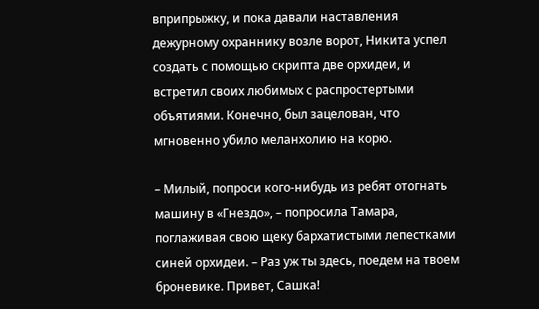вприпрыжку, и пока давали наставления дежурному охраннику возле ворот, Никита успел создать с помощью скрипта две орхидеи, и встретил своих любимых с распростертыми объятиями. Конечно, был зацелован, что мгновенно убило меланхолию на корю.

– Милый, попроси кого-нибудь из ребят отогнать машину в «Гнездо», – попросила Тамара, поглаживая свою щеку бархатистыми лепестками синей орхидеи. – Раз уж ты здесь, поедем на твоем броневике. Привет, Сашка!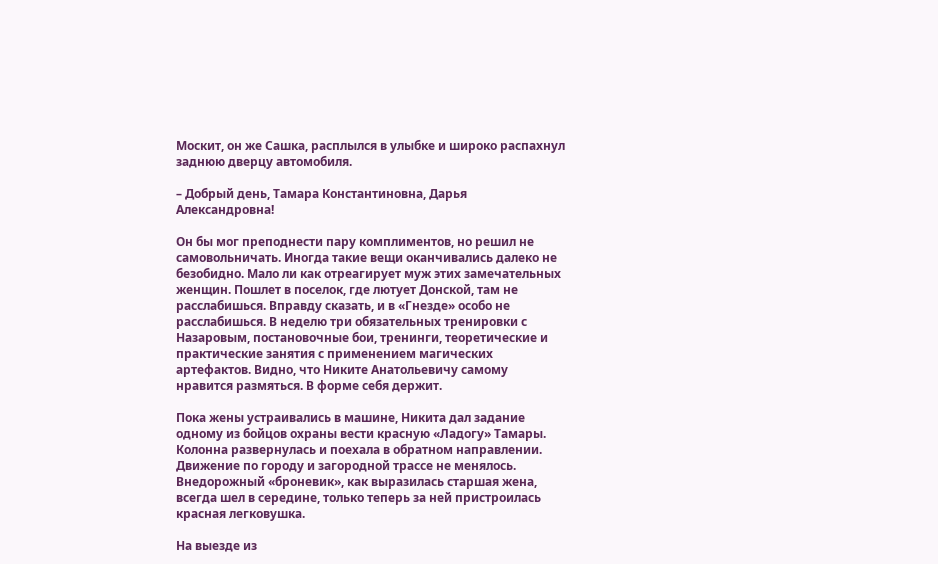Москит, он же Сашка, расплылся в улыбке и широко распахнул заднюю дверцу автомобиля.

– Добрый день, Тамара Константиновна, Дарья Александровна!

Он бы мог преподнести пару комплиментов, но решил не самовольничать. Иногда такие вещи оканчивались далеко не безобидно. Мало ли как отреагирует муж этих замечательных женщин. Пошлет в поселок, где лютует Донской, там не расслабишься. Вправду сказать, и в «Гнезде» особо не расслабишься. В неделю три обязательных тренировки с Назаровым, постановочные бои, тренинги, теоретические и практические занятия с применением магических артефактов. Видно, что Никите Анатольевичу самому нравится размяться. В форме себя держит.

Пока жены устраивались в машине, Никита дал задание одному из бойцов охраны вести красную «Ладогу» Тамары. Колонна развернулась и поехала в обратном направлении. Движение по городу и загородной трассе не менялось. Внедорожный «броневик», как выразилась старшая жена, всегда шел в середине, только теперь за ней пристроилась красная легковушка.

На выезде из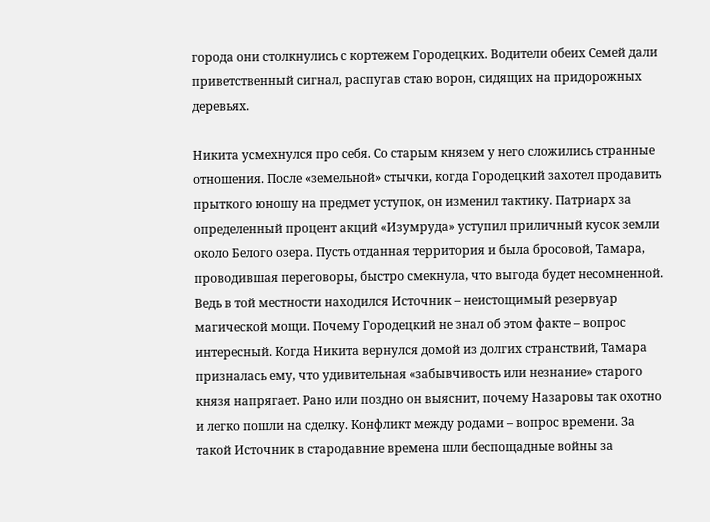города они столкнулись с кортежем Городецких. Водители обеих Семей дали приветственный сигнал, распугав стаю ворон, сидящих на придорожных деревьях.

Никита усмехнулся про себя. Со старым князем у него сложились странные отношения. После «земельной» стычки, когда Городецкий захотел продавить прыткого юношу на предмет уступок, он изменил тактику. Патриарх за определенный процент акций «Изумруда» уступил приличный кусок земли около Белого озера. Пусть отданная территория и была бросовой, Тамара, проводившая переговоры, быстро смекнула, что выгода будет несомненной. Ведь в той местности находился Источник – неистощимый резервуар магической мощи. Почему Городецкий не знал об этом факте – вопрос интересный. Когда Никита вернулся домой из долгих странствий, Тамара призналась ему, что удивительная «забывчивость или незнание» старого князя напрягает. Рано или поздно он выяснит, почему Назаровы так охотно и легко пошли на сделку. Конфликт между родами – вопрос времени. За такой Источник в стародавние времена шли беспощадные войны за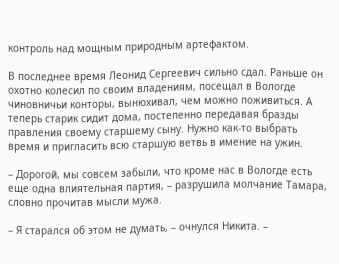контроль над мощным природным артефактом.

В последнее время Леонид Сергеевич сильно сдал. Раньше он охотно колесил по своим владениям, посещал в Вологде чиновничьи конторы, вынюхивал, чем можно поживиться. А теперь старик сидит дома, постепенно передавая бразды правления своему старшему сыну. Нужно как-то выбрать время и пригласить всю старшую ветвь в имение на ужин.

– Дорогой, мы совсем забыли, что кроме нас в Вологде есть еще одна влиятельная партия, – разрушила молчание Тамара, словно прочитав мысли мужа.

– Я старался об этом не думать, – очнулся Никита. –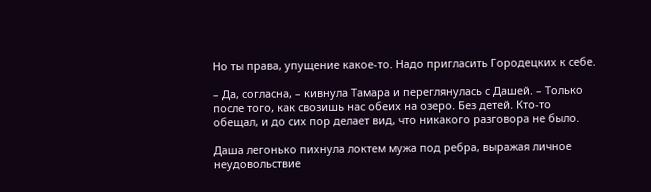Но ты права, упущение какое-то. Надо пригласить Городецких к себе.

– Да, согласна, – кивнула Тамара и переглянулась с Дашей. – Только после того, как свозишь нас обеих на озеро. Без детей. Кто-то обещал, и до сих пор делает вид, что никакого разговора не было.

Даша легонько пихнула локтем мужа под ребра, выражая личное неудовольствие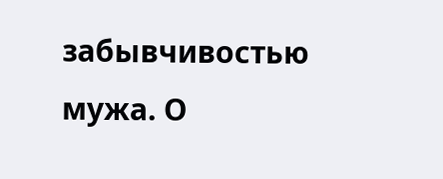забывчивостью мужа. О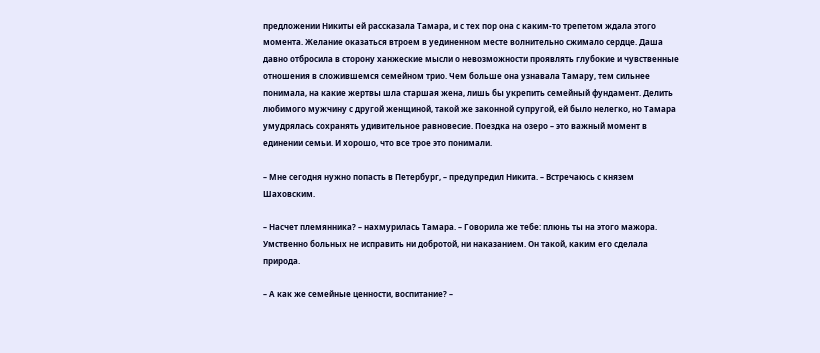предложении Никиты ей рассказала Тамара, и с тех пор она с каким-то трепетом ждала этого момента. Желание оказаться втроем в уединенном месте волнительно сжимало сердце. Даша давно отбросила в сторону ханжеские мысли о невозможности проявлять глубокие и чувственные отношения в сложившемся семейном трио. Чем больше она узнавала Тамару, тем сильнее понимала, на какие жертвы шла старшая жена, лишь бы укрепить семейный фундамент. Делить любимого мужчину с другой женщиной, такой же законной супругой, ей было нелегко, но Тамара умудрялась сохранять удивительное равновесие. Поездка на озеро – это важный момент в единении семьи. И хорошо, что все трое это понимали.

– Мне сегодня нужно попасть в Петербург, – предупредил Никита. – Встречаюсь с князем Шаховским.

– Насчет племянника? – нахмурилась Тамара. – Говорила же тебе: плюнь ты на этого мажора. Умственно больных не исправить ни добротой, ни наказанием. Он такой, каким его сделала природа.

– А как же семейные ценности, воспитание? –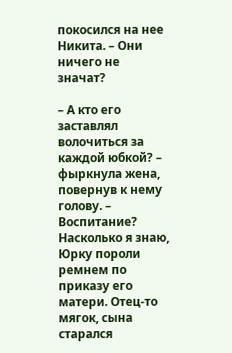покосился на нее Никита. – Они ничего не значат?

– А кто его заставлял волочиться за каждой юбкой? – фыркнула жена, повернув к нему голову. – Воспитание? Насколько я знаю, Юрку пороли ремнем по приказу его матери. Отец-то мягок, сына старался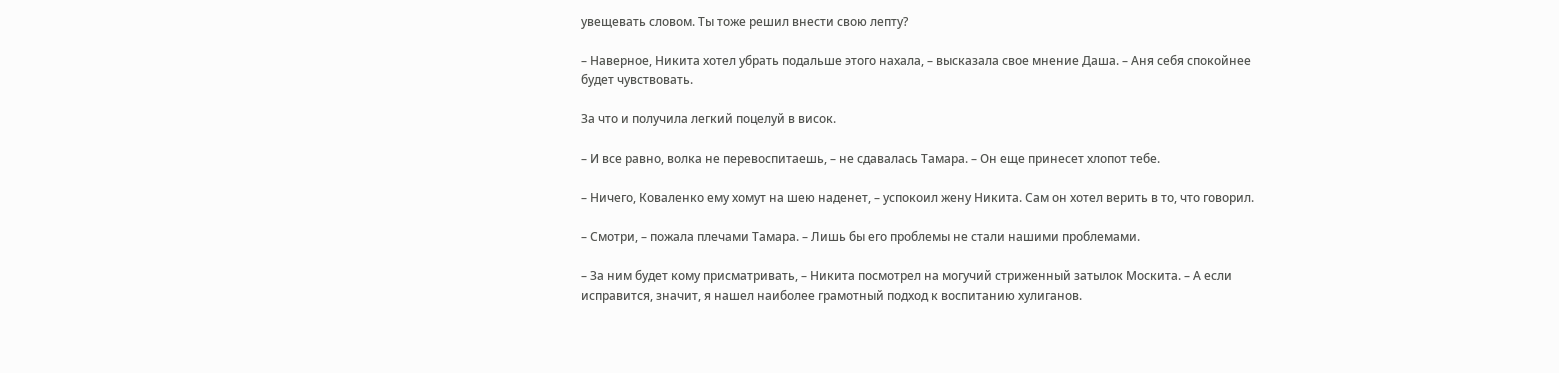увещевать словом. Ты тоже решил внести свою лепту?

– Наверное, Никита хотел убрать подальше этого нахала, – высказала свое мнение Даша. – Аня себя спокойнее будет чувствовать.

За что и получила легкий поцелуй в висок.

– И все равно, волка не перевоспитаешь, – не сдавалась Тамара. – Он еще принесет хлопот тебе.

– Ничего, Коваленко ему хомут на шею наденет, – успокоил жену Никита. Сам он хотел верить в то, что говорил.

– Смотри, – пожала плечами Тамара. – Лишь бы его проблемы не стали нашими проблемами.

– За ним будет кому присматривать, – Никита посмотрел на могучий стриженный затылок Москита. – А если исправится, значит, я нашел наиболее грамотный подход к воспитанию хулиганов.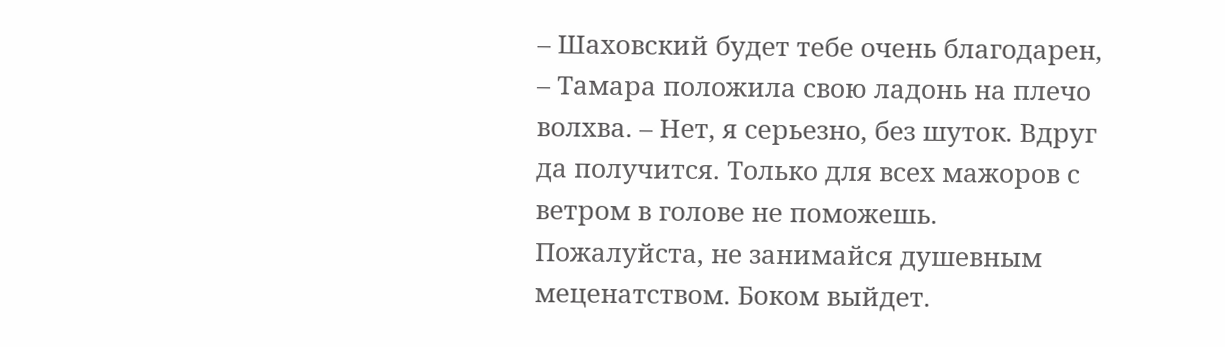– Шаховский будет тебе очень благодарен, – Тамара положила свою ладонь на плечо волхва. – Нет, я серьезно, без шуток. Вдруг да получится. Только для всех мажоров с ветром в голове не поможешь. Пожалуйста, не занимайся душевным меценатством. Боком выйдет.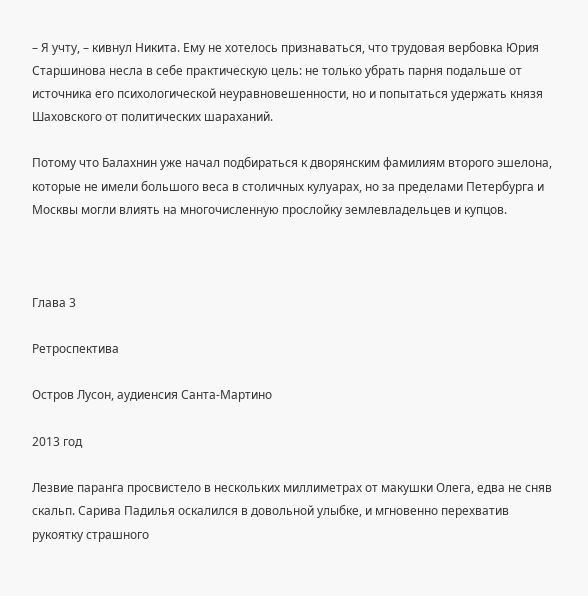– Я учту, – кивнул Никита. Ему не хотелось признаваться, что трудовая вербовка Юрия Старшинова несла в себе практическую цель: не только убрать парня подальше от источника его психологической неуравновешенности, но и попытаться удержать князя Шаховского от политических шараханий.

Потому что Балахнин уже начал подбираться к дворянским фамилиям второго эшелона, которые не имели большого веса в столичных кулуарах, но за пределами Петербурга и Москвы могли влиять на многочисленную прослойку землевладельцев и купцов.



Глава 3

Ретроспектива

Остров Лусон, аудиенсия Санта-Мартино

2013 год

Лезвие паранга просвистело в нескольких миллиметрах от макушки Олега, едва не сняв скальп. Сарива Падилья оскалился в довольной улыбке, и мгновенно перехватив рукоятку страшного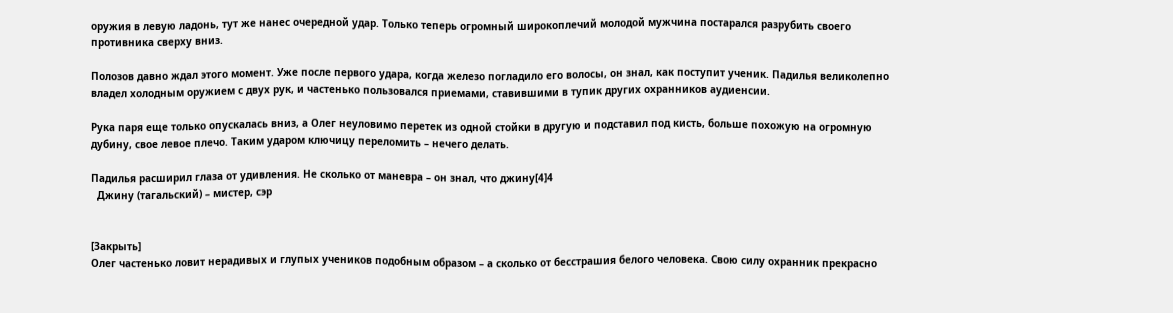оружия в левую ладонь, тут же нанес очередной удар. Только теперь огромный широкоплечий молодой мужчина постарался разрубить своего противника сверху вниз.

Полозов давно ждал этого момент. Уже после первого удара, когда железо погладило его волосы, он знал, как поступит ученик. Падилья великолепно владел холодным оружием с двух рук, и частенько пользовался приемами, ставившими в тупик других охранников аудиенсии.

Рука паря еще только опускалась вниз, а Олег неуловимо перетек из одной стойки в другую и подставил под кисть, больше похожую на огромную дубину, свое левое плечо. Таким ударом ключицу переломить – нечего делать.

Падилья расширил глаза от удивления. Не сколько от маневра – он знал, что джину[4]4
  Джину (тагальский) – мистер, сэр


[Закрыть]
Олег частенько ловит нерадивых и глупых учеников подобным образом – а сколько от бесстрашия белого человека. Свою силу охранник прекрасно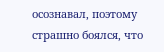осознавал, поэтому страшно боялся, что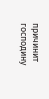причинит господину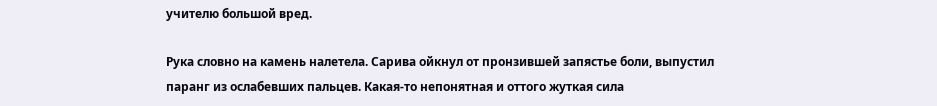учителю большой вред.

Рука словно на камень налетела. Сарива ойкнул от пронзившей запястье боли, выпустил паранг из ослабевших пальцев. Какая-то непонятная и оттого жуткая сила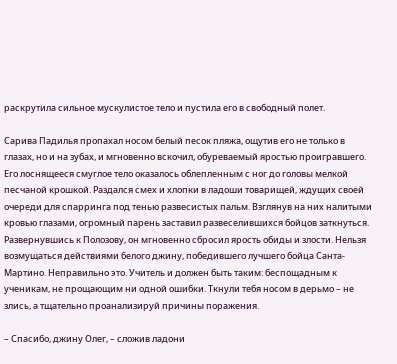раскрутила сильное мускулистое тело и пустила его в свободный полет.

Сарива Падилья пропахал носом белый песок пляжа, ощутив его не только в глазах, но и на зубах, и мгновенно вскочил, обуреваемый яростью проигравшего. Его лоснящееся смуглое тело оказалось облепленным с ног до головы мелкой песчаной крошкой. Раздался смех и хлопки в ладоши товарищей, ждущих своей очереди для спарринга под тенью развесистых пальм. Взглянув на них налитыми кровью глазами, огромный парень заставил развеселившихся бойцов заткнуться. Развернувшись к Полозову, он мгновенно сбросил ярость обиды и злости. Нельзя возмущаться действиями белого джину, победившего лучшего бойца Санта-Мартино. Неправильно это. Учитель и должен быть таким: беспощадным к ученикам, не прощающим ни одной ошибки. Ткнули тебя носом в дерьмо – не злись, а тщательно проанализируй причины поражения.

– Спасибо, джину Олег, – сложив ладони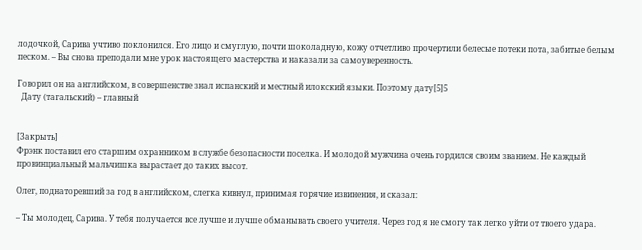лодочкой, Сарива учтиво поклонился. Его лицо и смуглую, почти шоколадную, кожу отчетливо прочертили белесые потеки пота, забитые белым песком. – Вы снова преподали мне урок настоящего мастерства и наказали за самоуверенность.

Говорил он на английском, в совершенстве знал испанский и местный илокский языки. Поэтому дату[5]5
  Дату (тагальский) – главный


[Закрыть]
Фрэнк поставил его старшим охранником в службе безопасности поселка. И молодой мужчина очень гордился своим званием. Не каждый провинциальный мальчишка вырастает до таких высот.

Олег, поднаторевший за год в английском, слегка кивнул, принимая горячие извинения, и сказал:

– Ты молодец, Сарива. У тебя получается все лучше и лучше обманывать своего учителя. Через год я не смогу так легко уйти от твоего удара.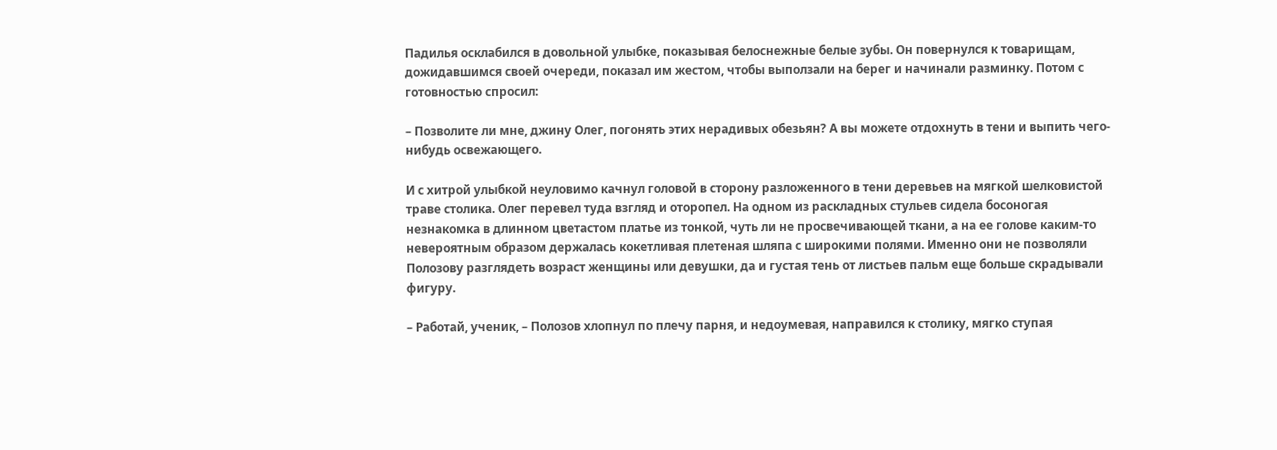Падилья осклабился в довольной улыбке, показывая белоснежные белые зубы. Он повернулся к товарищам, дожидавшимся своей очереди, показал им жестом, чтобы выползали на берег и начинали разминку. Потом с готовностью спросил:

– Позволите ли мне, джину Олег, погонять этих нерадивых обезьян? А вы можете отдохнуть в тени и выпить чего-нибудь освежающего.

И с хитрой улыбкой неуловимо качнул головой в сторону разложенного в тени деревьев на мягкой шелковистой траве столика. Олег перевел туда взгляд и оторопел. На одном из раскладных стульев сидела босоногая незнакомка в длинном цветастом платье из тонкой, чуть ли не просвечивающей ткани, а на ее голове каким-то невероятным образом держалась кокетливая плетеная шляпа с широкими полями. Именно они не позволяли Полозову разглядеть возраст женщины или девушки, да и густая тень от листьев пальм еще больше скрадывали фигуру.

– Работай, ученик, – Полозов хлопнул по плечу парня, и недоумевая, направился к столику, мягко ступая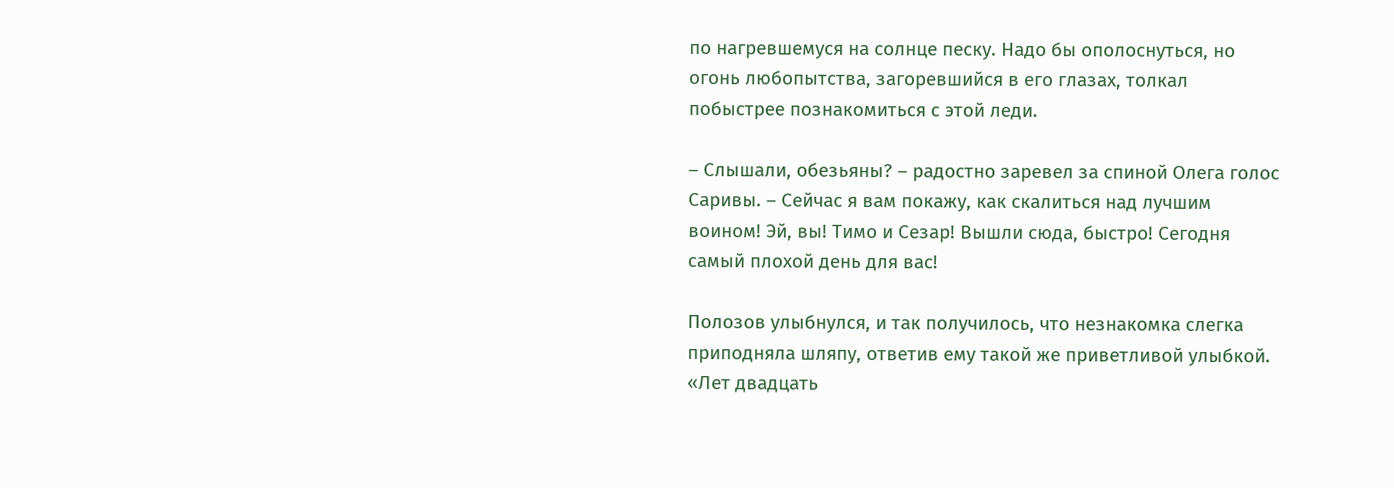по нагревшемуся на солнце песку. Надо бы ополоснуться, но огонь любопытства, загоревшийся в его глазах, толкал побыстрее познакомиться с этой леди.

– Слышали, обезьяны? – радостно заревел за спиной Олега голос Саривы. – Сейчас я вам покажу, как скалиться над лучшим воином! Эй, вы! Тимо и Сезар! Вышли сюда, быстро! Сегодня самый плохой день для вас!

Полозов улыбнулся, и так получилось, что незнакомка слегка приподняла шляпу, ответив ему такой же приветливой улыбкой. «Лет двадцать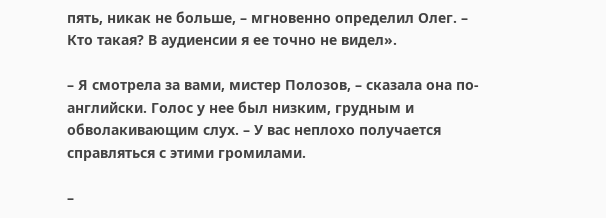пять, никак не больше, – мгновенно определил Олег. – Кто такая? В аудиенсии я ее точно не видел».

– Я смотрела за вами, мистер Полозов, – сказала она по-английски. Голос у нее был низким, грудным и обволакивающим слух. – У вас неплохо получается справляться с этими громилами.

–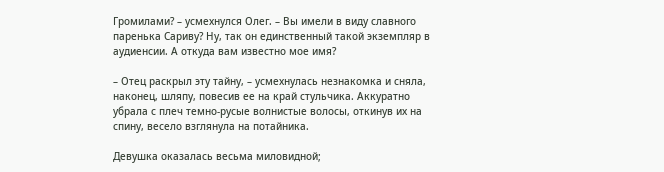Громилами? – усмехнулся Олег. – Вы имели в виду славного паренька Сариву? Ну, так он единственный такой экземпляр в аудиенсии. А откуда вам известно мое имя?

– Отец раскрыл эту тайну, – усмехнулась незнакомка и сняла, наконец, шляпу, повесив ее на край стульчика. Аккуратно убрала с плеч темно-русые волнистые волосы, откинув их на спину, весело взглянула на потайника.

Девушка оказалась весьма миловидной;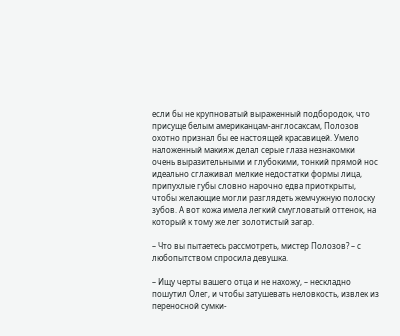если бы не крупноватый выраженный подбородок, что присуще белым американцам-англосаксам, Полозов охотно признал бы ее настоящей красавицей. Умело наложенный макияж делал серые глаза незнакомки очень выразительными и глубокими, тонкий прямой нос идеально сглаживал мелкие недостатки формы лица, припухлые губы словно нарочно едва приоткрыты, чтобы желающие могли разглядеть жемчужную полоску зубов. А вот кожа имела легкий смугловатый оттенок, на который к тому же лег золотистый загар.

– Что вы пытаетесь рассмотреть, мистер Полозов? – с любопытством спросила девушка.

– Ищу черты вашего отца и не нахожу, – нескладно пошутил Олег, и чтобы затушевать неловкость, извлек из переносной сумки-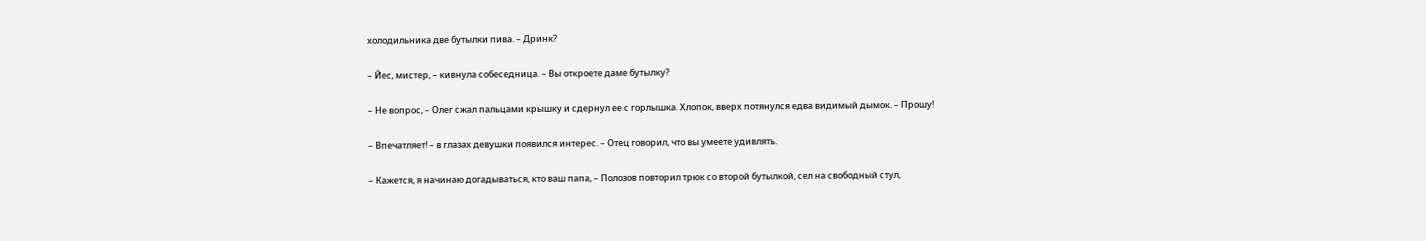холодильника две бутылки пива. – Дринк?

– Йес, мистер, – кивнула собеседница. – Вы откроете даме бутылку?

– Не вопрос, – Олег сжал пальцами крышку и сдернул ее с горлышка. Хлопок, вверх потянулся едва видимый дымок. – Прошу!

– Впечатляет! – в глазах девушки появился интерес. – Отец говорил, что вы умеете удивлять.

– Кажется, я начинаю догадываться, кто ваш папа, – Полозов повторил трюк со второй бутылкой, сел на свободный стул,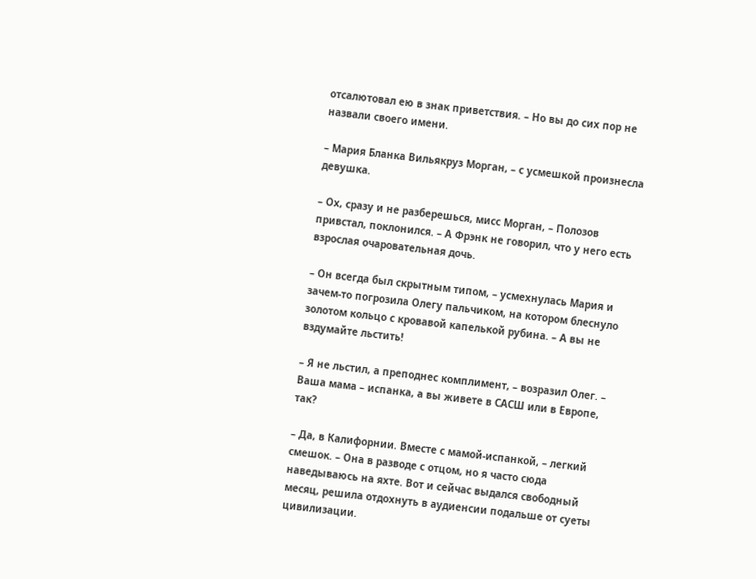отсалютовал ею в знак приветствия. – Но вы до сих пор не назвали своего имени.

– Мария Бланка Вильякруз Морган, – с усмешкой произнесла девушка.

– Ох, сразу и не разберешься, мисс Морган, – Полозов привстал, поклонился. – А Фрэнк не говорил, что у него есть взрослая очаровательная дочь.

– Он всегда был скрытным типом, – усмехнулась Мария и зачем-то погрозила Олегу пальчиком, на котором блеснуло золотом кольцо с кровавой капелькой рубина. – А вы не вздумайте льстить!

– Я не льстил, а преподнес комплимент, – возразил Олег. – Ваша мама – испанка, а вы живете в САСШ или в Европе, так?

– Да, в Калифорнии. Вместе с мамой-испанкой, – легкий смешок. – Она в разводе с отцом, но я часто сюда наведываюсь на яхте. Вот и сейчас выдался свободный месяц, решила отдохнуть в аудиенсии подальше от суеты цивилизации.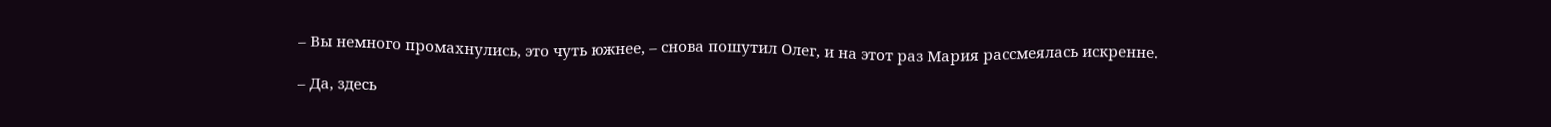– Вы немного промахнулись, это чуть южнее, – снова пошутил Олег, и на этот раз Мария рассмеялась искренне.

– Да, здесь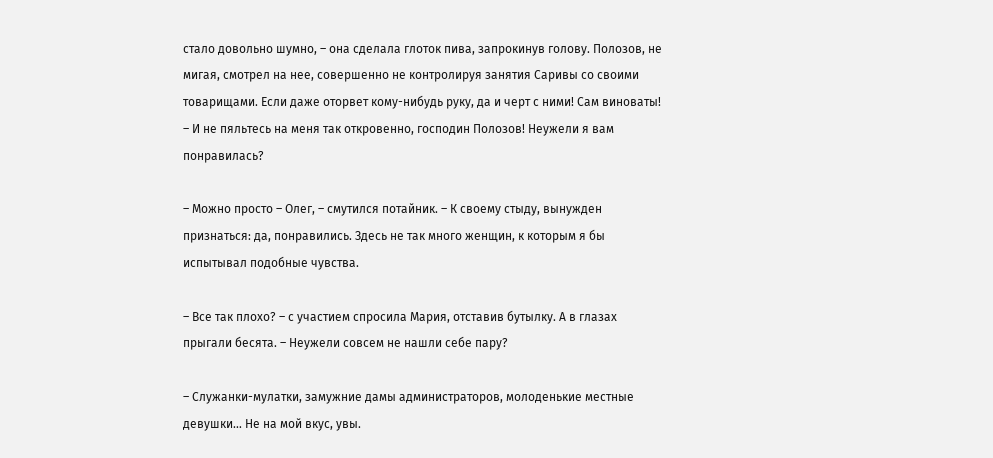стало довольно шумно, – она сделала глоток пива, запрокинув голову. Полозов, не мигая, смотрел на нее, совершенно не контролируя занятия Саривы со своими товарищами. Если даже оторвет кому-нибудь руку, да и черт с ними! Сам виноваты! – И не пяльтесь на меня так откровенно, господин Полозов! Неужели я вам понравилась?

– Можно просто – Олег, – смутился потайник. – К своему стыду, вынужден признаться: да, понравились. Здесь не так много женщин, к которым я бы испытывал подобные чувства.

– Все так плохо? – с участием спросила Мария, отставив бутылку. А в глазах прыгали бесята. – Неужели совсем не нашли себе пару?

– Служанки-мулатки, замужние дамы администраторов, молоденькие местные девушки… Не на мой вкус, увы.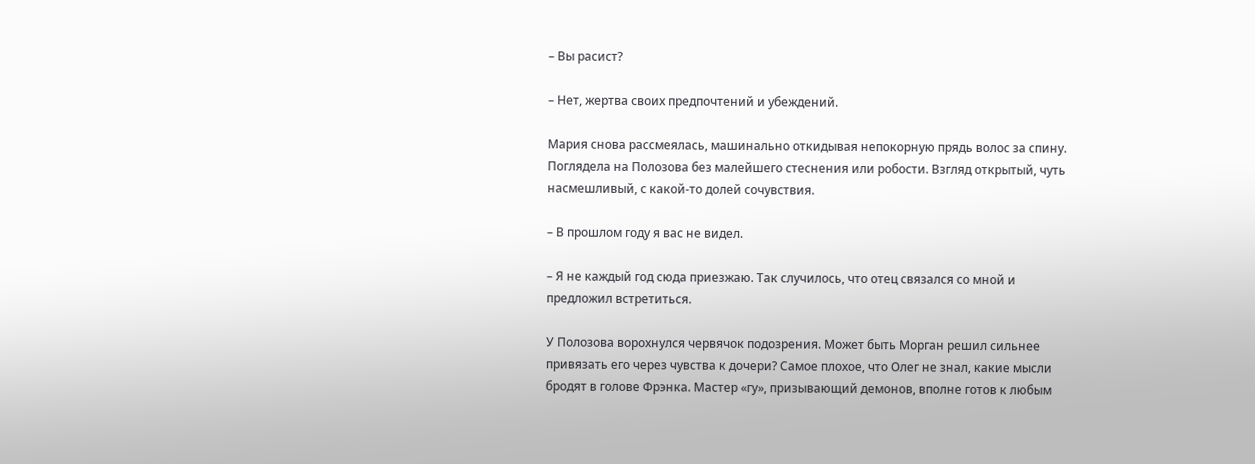– Вы расист?

– Нет, жертва своих предпочтений и убеждений.

Мария снова рассмеялась, машинально откидывая непокорную прядь волос за спину. Поглядела на Полозова без малейшего стеснения или робости. Взгляд открытый, чуть насмешливый, с какой-то долей сочувствия.

– В прошлом году я вас не видел.

– Я не каждый год сюда приезжаю. Так случилось, что отец связался со мной и предложил встретиться.

У Полозова ворохнулся червячок подозрения. Может быть Морган решил сильнее привязать его через чувства к дочери? Самое плохое, что Олег не знал, какие мысли бродят в голове Фрэнка. Мастер «гу», призывающий демонов, вполне готов к любым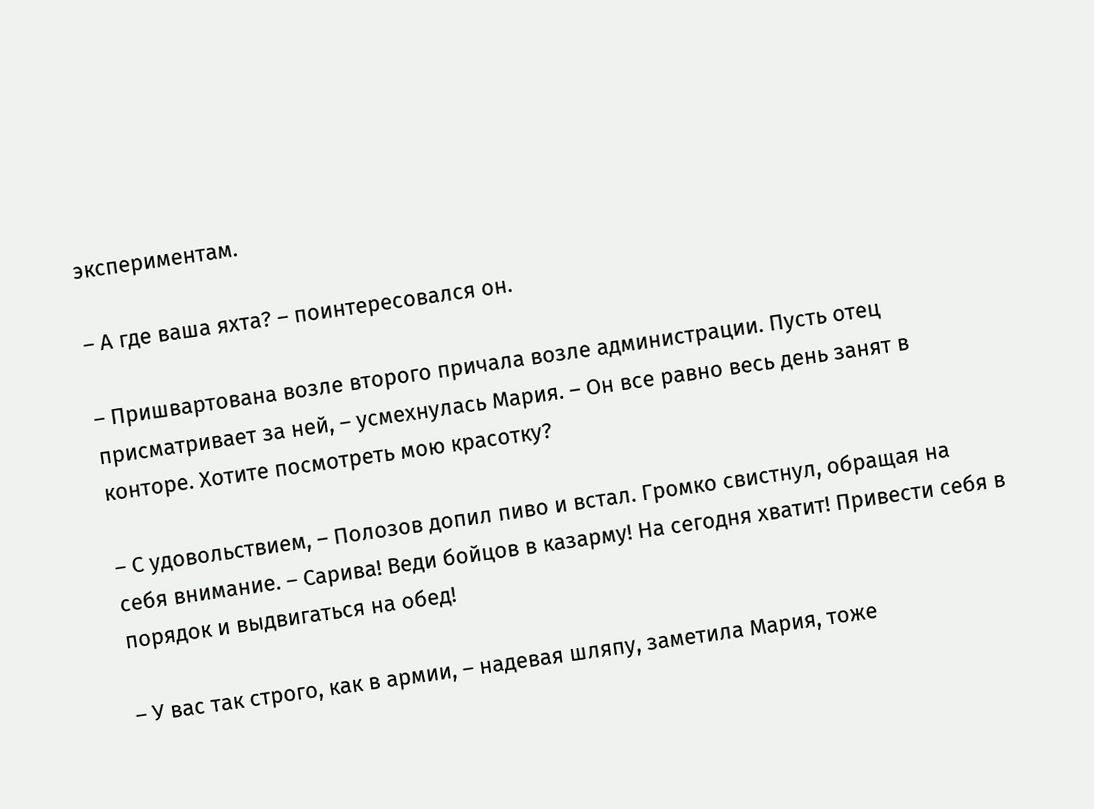экспериментам.

– А где ваша яхта? – поинтересовался он.

– Пришвартована возле второго причала возле администрации. Пусть отец присматривает за ней, – усмехнулась Мария. – Он все равно весь день занят в конторе. Хотите посмотреть мою красотку?

– С удовольствием, – Полозов допил пиво и встал. Громко свистнул, обращая на себя внимание. – Сарива! Веди бойцов в казарму! На сегодня хватит! Привести себя в порядок и выдвигаться на обед!

– У вас так строго, как в армии, – надевая шляпу, заметила Мария, тоже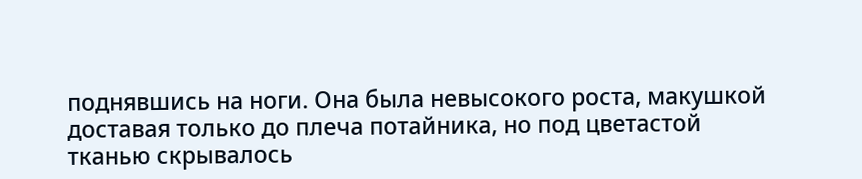поднявшись на ноги. Она была невысокого роста, макушкой доставая только до плеча потайника, но под цветастой тканью скрывалось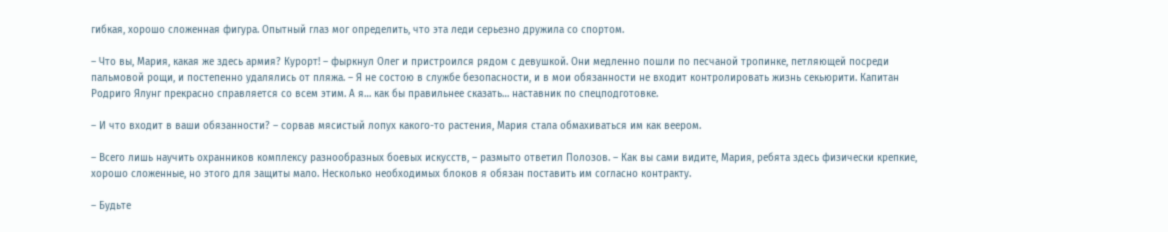гибкая, хорошо сложенная фигура. Опытный глаз мог определить, что эта леди серьезно дружила со спортом.

– Что вы, Мария, какая же здесь армия? Курорт! – фыркнул Олег и пристроился рядом с девушкой. Они медленно пошли по песчаной тропинке, петляющей посреди пальмовой рощи, и постепенно удалялись от пляжа. – Я не состою в службе безопасности, и в мои обязанности не входит контролировать жизнь секьюрити. Капитан Родриго Ялунг прекрасно справляется со всем этим. А я… как бы правильнее сказать… наставник по спецподготовке.

– И что входит в ваши обязанности? – сорвав мясистый лопух какого-то растения, Мария стала обмахиваться им как веером.

– Всего лишь научить охранников комплексу разнообразных боевых искусств, – размыто ответил Полозов. – Как вы сами видите, Мария, ребята здесь физически крепкие, хорошо сложенные, но этого для защиты мало. Несколько необходимых блоков я обязан поставить им согласно контракту.

– Будьте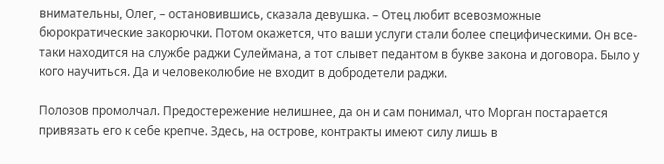внимательны, Олег, – остановившись, сказала девушка. – Отец любит всевозможные бюрократические закорючки. Потом окажется, что ваши услуги стали более специфическими. Он все-таки находится на службе раджи Сулеймана, а тот слывет педантом в букве закона и договора. Было у кого научиться. Да и человеколюбие не входит в добродетели раджи.

Полозов промолчал. Предостережение нелишнее, да он и сам понимал, что Морган постарается привязать его к себе крепче. Здесь, на острове, контракты имеют силу лишь в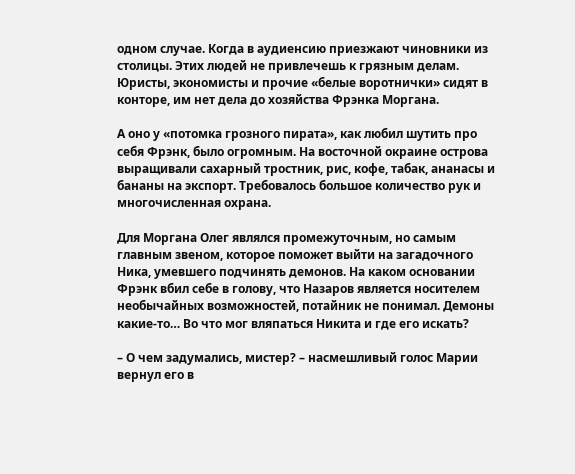одном случае. Когда в аудиенсию приезжают чиновники из столицы. Этих людей не привлечешь к грязным делам. Юристы, экономисты и прочие «белые воротнички» сидят в конторе, им нет дела до хозяйства Фрэнка Моргана.

А оно у «потомка грозного пирата», как любил шутить про себя Фрэнк, было огромным. На восточной окраине острова выращивали сахарный тростник, рис, кофе, табак, ананасы и бананы на экспорт. Требовалось большое количество рук и многочисленная охрана.

Для Моргана Олег являлся промежуточным, но самым главным звеном, которое поможет выйти на загадочного Ника, умевшего подчинять демонов. На каком основании Фрэнк вбил себе в голову, что Назаров является носителем необычайных возможностей, потайник не понимал. Демоны какие-то… Во что мог вляпаться Никита и где его искать?

– О чем задумались, мистер? – насмешливый голос Марии вернул его в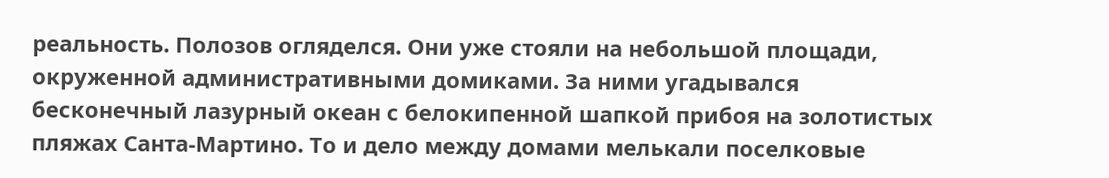реальность. Полозов огляделся. Они уже стояли на небольшой площади, окруженной административными домиками. За ними угадывался бесконечный лазурный океан с белокипенной шапкой прибоя на золотистых пляжах Санта-Мартино. То и дело между домами мелькали поселковые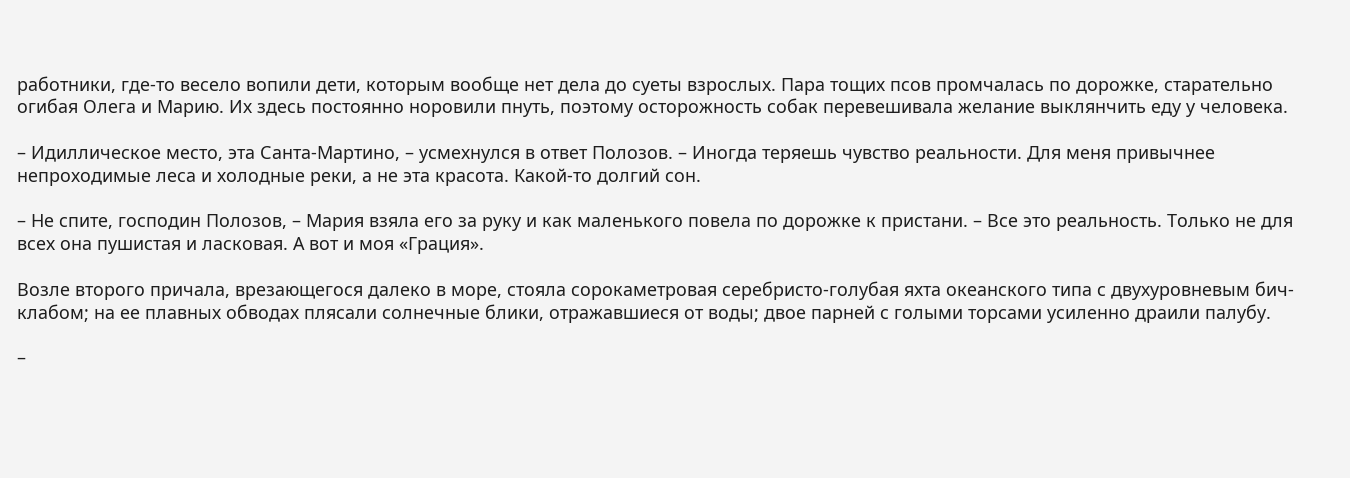работники, где-то весело вопили дети, которым вообще нет дела до суеты взрослых. Пара тощих псов промчалась по дорожке, старательно огибая Олега и Марию. Их здесь постоянно норовили пнуть, поэтому осторожность собак перевешивала желание выклянчить еду у человека.

– Идиллическое место, эта Санта-Мартино, – усмехнулся в ответ Полозов. – Иногда теряешь чувство реальности. Для меня привычнее непроходимые леса и холодные реки, а не эта красота. Какой-то долгий сон.

– Не спите, господин Полозов, – Мария взяла его за руку и как маленького повела по дорожке к пристани. – Все это реальность. Только не для всех она пушистая и ласковая. А вот и моя «Грация».

Возле второго причала, врезающегося далеко в море, стояла сорокаметровая серебристо-голубая яхта океанского типа с двухуровневым бич-клабом; на ее плавных обводах плясали солнечные блики, отражавшиеся от воды; двое парней с голыми торсами усиленно драили палубу.

–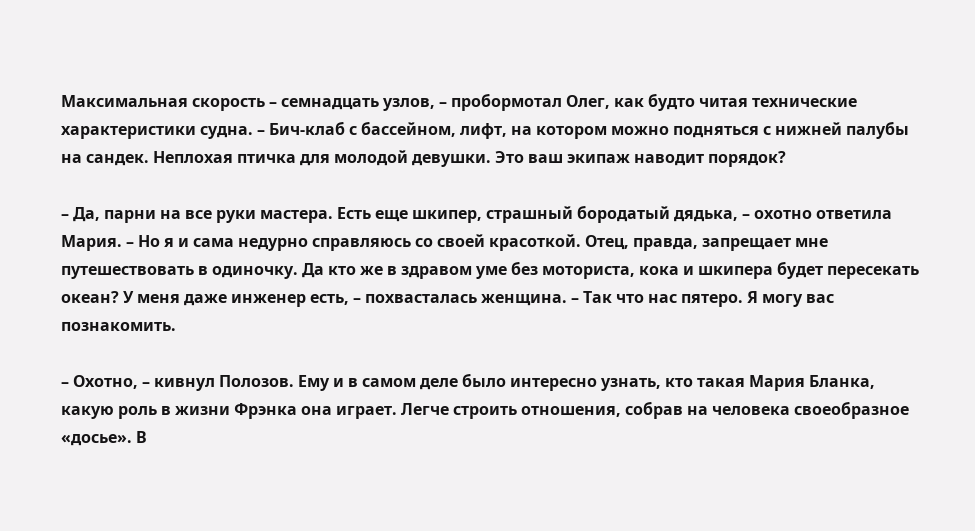Максимальная скорость – семнадцать узлов, – пробормотал Олег, как будто читая технические характеристики судна. – Бич-клаб с бассейном, лифт, на котором можно подняться с нижней палубы на сандек. Неплохая птичка для молодой девушки. Это ваш экипаж наводит порядок?

– Да, парни на все руки мастера. Есть еще шкипер, страшный бородатый дядька, – охотно ответила Мария. – Но я и сама недурно справляюсь со своей красоткой. Отец, правда, запрещает мне путешествовать в одиночку. Да кто же в здравом уме без моториста, кока и шкипера будет пересекать океан? У меня даже инженер есть, – похвасталась женщина. – Так что нас пятеро. Я могу вас познакомить.

– Охотно, – кивнул Полозов. Ему и в самом деле было интересно узнать, кто такая Мария Бланка, какую роль в жизни Фрэнка она играет. Легче строить отношения, собрав на человека своеобразное «досье». В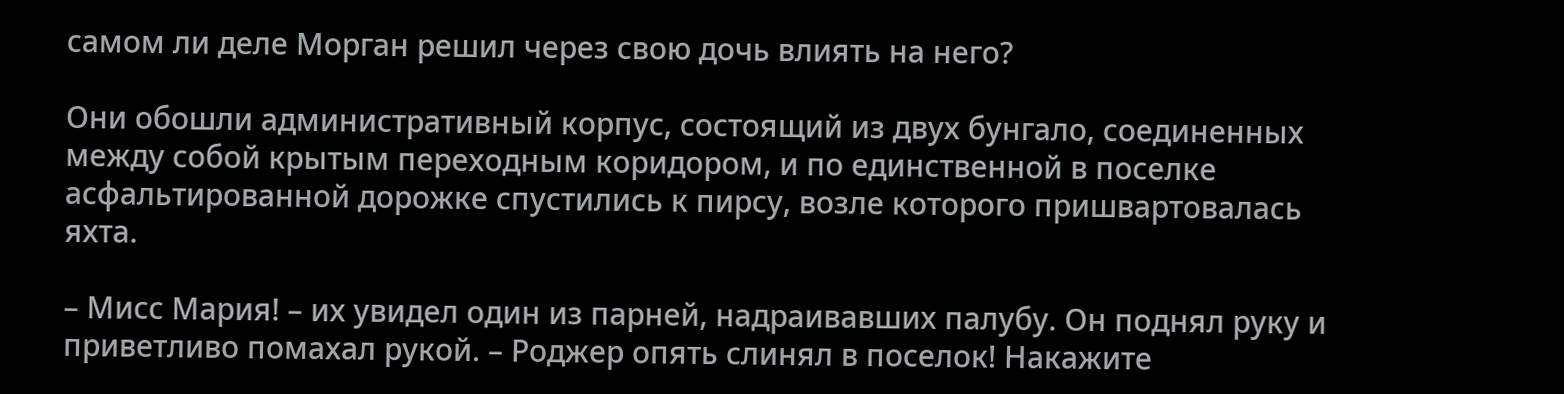самом ли деле Морган решил через свою дочь влиять на него?

Они обошли административный корпус, состоящий из двух бунгало, соединенных между собой крытым переходным коридором, и по единственной в поселке асфальтированной дорожке спустились к пирсу, возле которого пришвартовалась яхта.

– Мисс Мария! – их увидел один из парней, надраивавших палубу. Он поднял руку и приветливо помахал рукой. – Роджер опять слинял в поселок! Накажите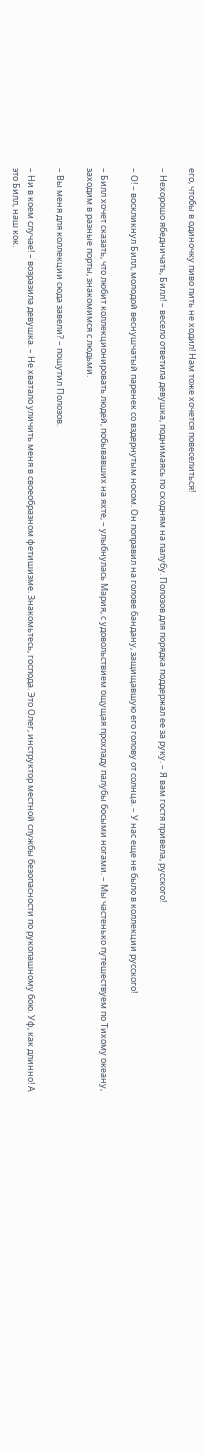его, чтобы в одиночку пиво пить не ходил! Нам тоже хочется повеселиться!

– Нехорошо ябедничать, Билл! – весело ответила девушка, поднимаясь по сходням на палубу. Полозов для порядка поддержал ее за руку. – Я вам гостя привела, русского!

– О! – воскликнул Билл, молодой веснушчатый паренек со вздернутым носом. Он поправил на голове бандану, защищавшую его голову от солнца. – У нас еще не было в коллекции русского!

– Билл хочет сказать, что любит коллекционировать людей, побывавших на яхте, – улыбнулась Мария, с удовольствием ощущая прохладу палубы босыми ногами. – Мы частенько путешествуем по Тихому океану, заходим в разные порты, знакомимся с людьми.

– Вы меня для коллекции сюда завели? – пошутил Полозов.

– Ни в коем случае! – возразила девушка. – Не хватало уличить меня в своеобразном фетишизме. Знакомьтесь, господа. Это Олег, инструктор местной службы безопасности по рукопашному бою. Уф, как длинно! А это Билл, наш кок.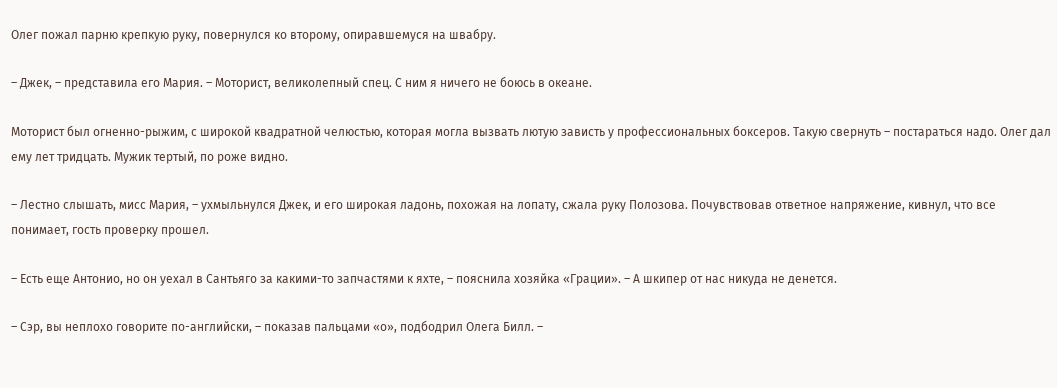Олег пожал парню крепкую руку, повернулся ко второму, опиравшемуся на швабру.

– Джек, – представила его Мария. – Моторист, великолепный спец. С ним я ничего не боюсь в океане.

Моторист был огненно-рыжим, с широкой квадратной челюстью, которая могла вызвать лютую зависть у профессиональных боксеров. Такую свернуть – постараться надо. Олег дал ему лет тридцать. Мужик тертый, по роже видно.

– Лестно слышать, мисс Мария, – ухмыльнулся Джек, и его широкая ладонь, похожая на лопату, сжала руку Полозова. Почувствовав ответное напряжение, кивнул, что все понимает, гость проверку прошел.

– Есть еще Антонио, но он уехал в Сантьяго за какими-то запчастями к яхте, – пояснила хозяйка «Грации». – А шкипер от нас никуда не денется.

– Сэр, вы неплохо говорите по-английски, – показав пальцами «о», подбодрил Олега Билл. –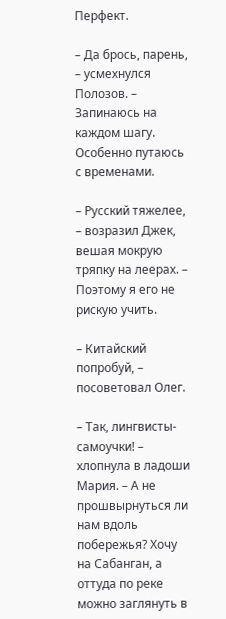Перфект.

– Да брось, парень, – усмехнулся Полозов. – Запинаюсь на каждом шагу. Особенно путаюсь с временами.

– Русский тяжелее, – возразил Джек, вешая мокрую тряпку на леерах. – Поэтому я его не рискую учить.

– Китайский попробуй, – посоветовал Олег.

– Так, лингвисты-самоучки! – хлопнула в ладоши Мария. – А не прошвырнуться ли нам вдоль побережья? Хочу на Сабанган, а оттуда по реке можно заглянуть в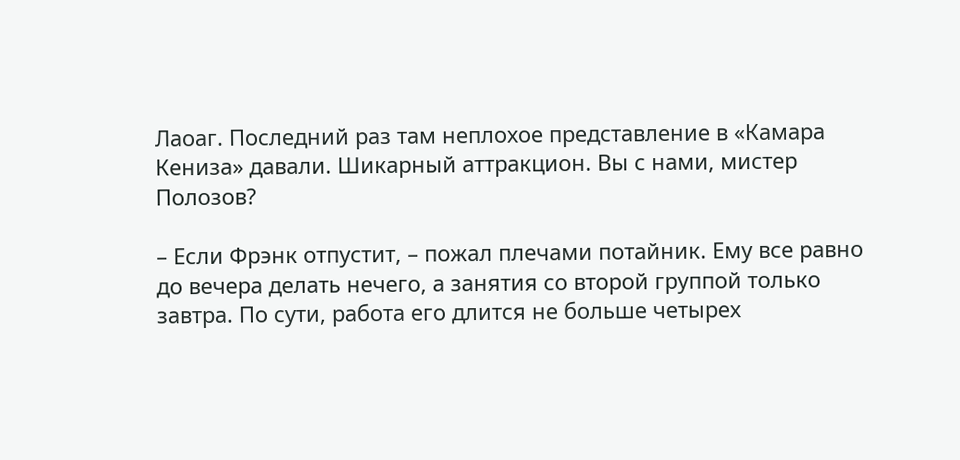Лаоаг. Последний раз там неплохое представление в «Камара Кениза» давали. Шикарный аттракцион. Вы с нами, мистер Полозов?

– Если Фрэнк отпустит, – пожал плечами потайник. Ему все равно до вечера делать нечего, а занятия со второй группой только завтра. По сути, работа его длится не больше четырех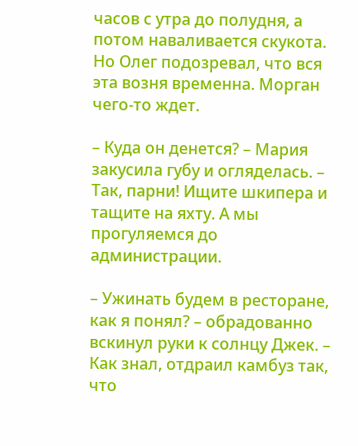часов с утра до полудня, а потом наваливается скукота. Но Олег подозревал, что вся эта возня временна. Морган чего-то ждет.

– Куда он денется? – Мария закусила губу и огляделась. – Так, парни! Ищите шкипера и тащите на яхту. А мы прогуляемся до администрации.

– Ужинать будем в ресторане, как я понял? – обрадованно вскинул руки к солнцу Джек. – Как знал, отдраил камбуз так, что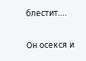блестит….

Он осекся и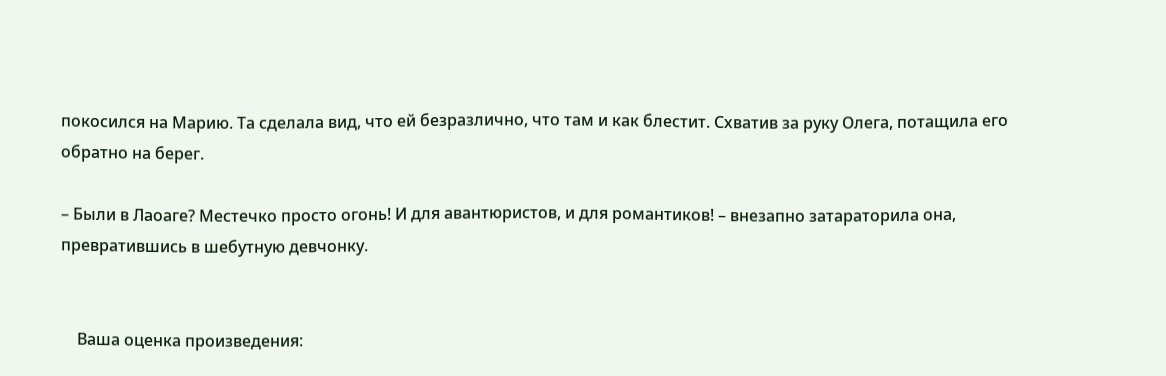покосился на Марию. Та сделала вид, что ей безразлично, что там и как блестит. Схватив за руку Олега, потащила его обратно на берег.

– Были в Лаоаге? Местечко просто огонь! И для авантюристов, и для романтиков! – внезапно затараторила она, превратившись в шебутную девчонку.


    Ваша оценка произведения: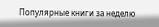Популярные книги за неделю